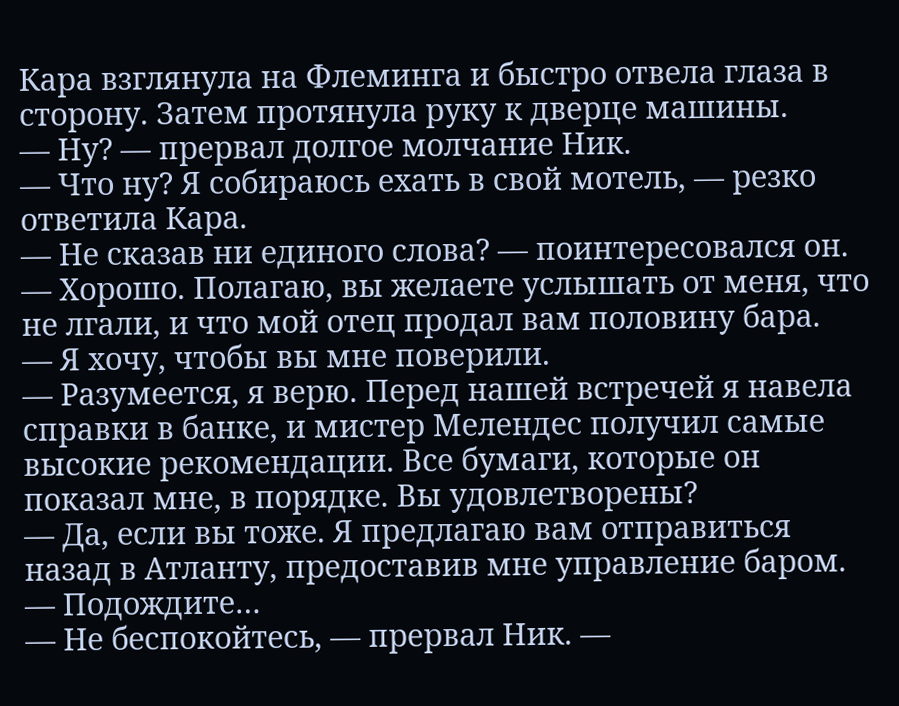Кара взглянула на Флеминга и быстро отвела глаза в сторону. Затем протянула руку к дверце машины.
— Ну? — прервал долгое молчание Ник.
— Что ну? Я собираюсь ехать в свой мотель, — резко ответила Кара.
— Не сказав ни единого слова? — поинтересовался он.
— Хорошо. Полагаю, вы желаете услышать от меня, что не лгали, и что мой отец продал вам половину бара.
— Я хочу, чтобы вы мне поверили.
— Разумеется, я верю. Перед нашей встречей я навела справки в банке, и мистер Мелендес получил самые высокие рекомендации. Все бумаги, которые он показал мне, в порядке. Вы удовлетворены?
— Да, если вы тоже. Я предлагаю вам отправиться назад в Атланту, предоставив мне управление баром.
— Подождите…
— Не беспокойтесь, — прервал Ник. —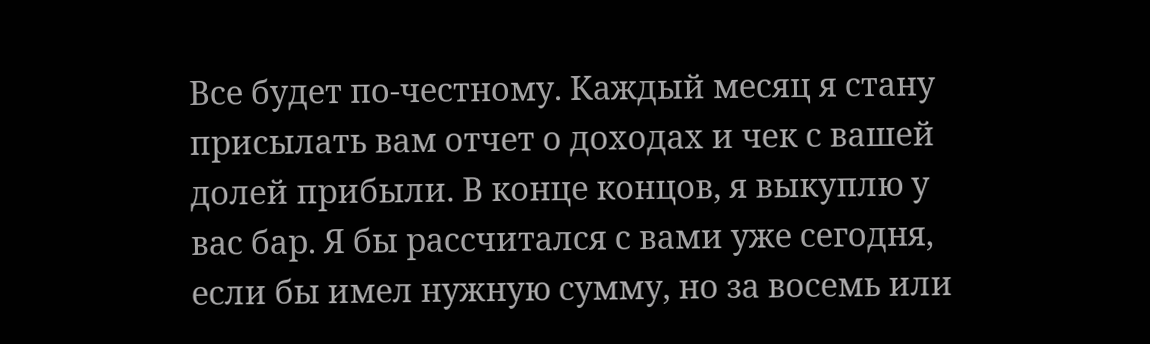Все будет по-честному. Каждый месяц я стану присылать вам отчет о доходах и чек с вашей долей прибыли. В конце концов, я выкуплю у вас бар. Я бы рассчитался с вами уже сегодня, если бы имел нужную сумму, но за восемь или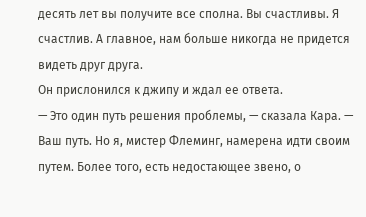десять лет вы получите все сполна. Вы счастливы. Я счастлив. А главное, нам больше никогда не придется видеть друг друга.
Он прислонился к джипу и ждал ее ответа.
— Это один путь решения проблемы, — сказала Кара. — Ваш путь. Но я, мистер Флеминг, намерена идти своим путем. Более того, есть недостающее звено, о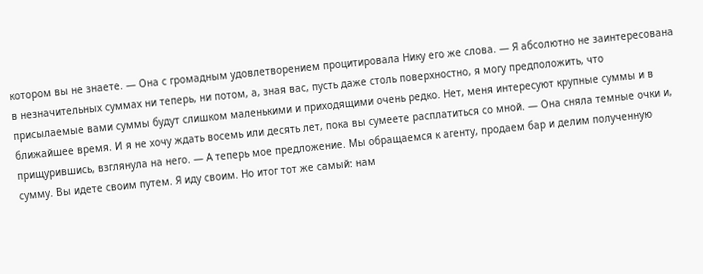котором вы не знаете. — Она с громадным удовлетворением процитировала Нику его же слова. — Я абсолютно не заинтересована в незначительных суммах ни теперь, ни потом, а, зная вас, пусть даже столь поверхностно, я могу предположить, что присылаемые вами суммы будут слишком маленькими и приходящими очень редко. Нет, меня интересуют крупные суммы и в ближайшее время. И я не хочу ждать восемь или десять лет, пока вы сумеете расплатиться со мной. — Она сняла темные очки и, прищурившись, взглянула на него. — А теперь мое предложение. Мы обращаемся к агенту, продаем бар и делим полученную сумму. Вы идете своим путем. Я иду своим. Но итог тот же самый: нам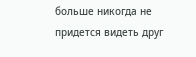больше никогда не придется видеть друг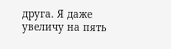друга. Я даже увеличу на пять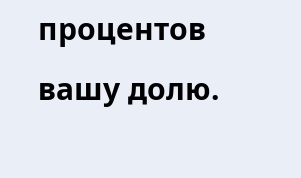процентов вашу долю.